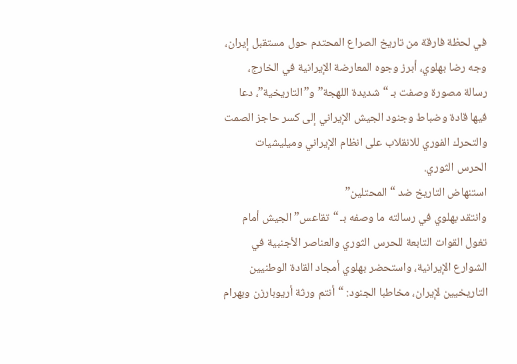في لحظة فارقة من تاريخ الصراع المحتدم حول مستقبل إيران، وجه رضا بهلوي، أبرز وجوه المعارضة الإيرانية في الخارج، رسالة مصورة وصفت بـ “شديدة اللهجة” و”التاريخية”، دعا فيها قادة وضباط وجنود الجيش الإيراني إلى كسر حاجز الصمت والتحرك الفوري للانقلاب على انظام الإيراني وميليشيات الحرس الثوري.
استنهاض التاريخ ضد “المحتلين”
وانتقد بهلوي في رسالته ما وصفه بـ “تقاعس” الجيش أمام تغول القوات التابعة للحرس الثوري والعناصر الأجنبية في الشوارع الإيرانية، واستحضر بهلوي أمجاد القادة الوطنيين التاريخيين لإيران، مخاطبا الجنود: “أنتم ورثة أريوبارزن وبهرام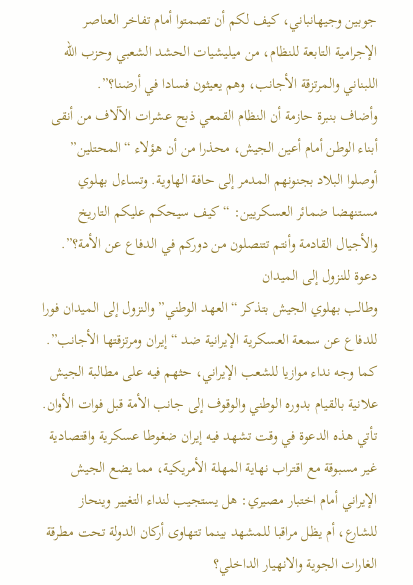جوبين وجيهانباني، كيف لكم أن تصمتوا أمام تفاخر العناصر الإجرامية التابعة للنظام، من ميليشيات الحشد الشعبي وحزب الله اللبناني والمرتزقة الأجانب، وهم يعيثون فسادا في أرضنا؟”.
وأضاف بنبرة حازمة أن النظام القمعي ذبح عشرات الآلاف من أنقى أبناء الوطن أمام أعين الجيش، محذرا من أن هؤلاء “المحتلين” أوصلوا البلاد بجنونهم المدمر إلى حافة الهاوية. وتساءل بهلوي مستنهضا ضمائر العسكريين: “كيف سيحكم عليكم التاريخ والأجيال القادمة وأنتم تتنصلون من دوركم في الدفاع عن الأمة؟”.
دعوة للنزول إلى الميدان
وطالب بهلوي الجيش بتذكر “العهد الوطني” والنزول إلى الميدان فورا للدفاع عن سمعة العسكرية الإيرانية ضد “إيران ومرتزقتها الأجانب”. كما وجه نداء موازيا للشعب الإيراني، حثهم فيه على مطالبة الجيش علانية بالقيام بدوره الوطني والوقوف إلى جانب الأمة قبل فوات الأوان.
تأتي هذه الدعوة في وقت تشهد فيه إيران ضغوطا عسكرية واقتصادية غير مسبوقة مع اقتراب نهاية المهلة الأمريكية، مما يضع الجيش الإيراني أمام اختبار مصيري: هل يستجيب لنداء التغيير وينحاز للشارع، أم يظل مراقبا للمشهد بينما تتهاوى أركان الدولة تحت مطرقة الغارات الجوية والانهيار الداخلي؟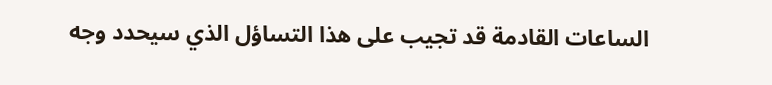الساعات القادمة قد تجيب على هذا التساؤل الذي سيحدد وجه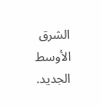الشرق الأوسط الجديد.